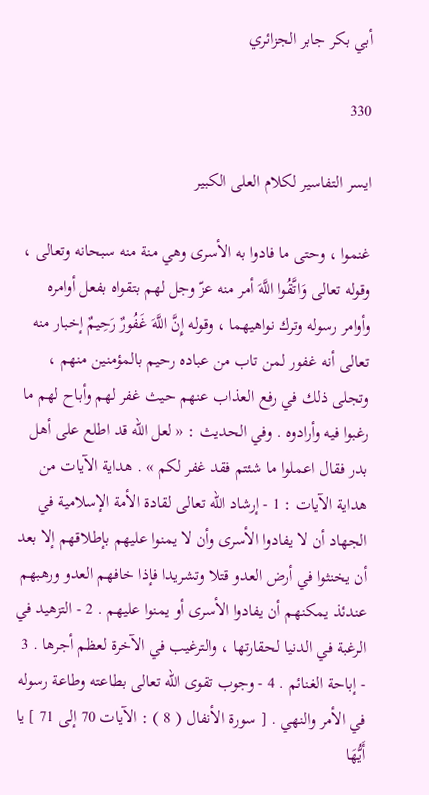أبي بكر جابر الجزائري

330

ايسر التفاسير لكلام العلى الكبير

غنموا ، وحتى ما فادوا به الأسرى وهي منة منه سبحانه وتعالى ، وقوله تعالى وَاتَّقُوا اللَّهَ أمر منه عزّ وجل لهم بتقواه بفعل أوامره وأوامر رسوله وترك نواهيهما ، وقوله إِنَّ اللَّهَ غَفُورٌ رَحِيمٌ إخبار منه تعالى أنه غفور لمن تاب من عباده رحيم بالمؤمنين منهم ، وتجلى ذلك في رفع العذاب عنهم حيث غفر لهم وأباح لهم ما رغبوا فيه وأرادوه . وفي الحديث : « لعل اللّه قد اطلع على أهل بدر فقال اعملوا ما شئتم فقد غفر لكم » . هداية الآيات من هداية الآيات : 1 - إرشاد اللّه تعالى لقادة الأمة الإسلامية في الجهاد أن لا يفادوا الأسرى وأن لا يمنوا عليهم بإطلاقهم إلا بعد أن يخنثوا في أرض العدو قتلا وتشريدا فإذا خافهم العدو ورهبهم عندئذ يمكنهم أن يفادوا الأسرى أو يمنوا عليهم . 2 - التزهيد في الرغبة في الدنيا لحقارتها ، والترغيب في الآخرة لعظم أجرها . 3 - إباحة الغنائم . 4 - وجوب تقوى اللّه تعالى بطاعته وطاعة رسوله في الأمر والنهي . [ سورة الأنفال ( 8 ) : الآيات 70 إلى 71 ] يا أَيُّهَا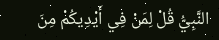النَّبِيُّ قُلْ لِمَنْ فِي أَيْدِيكُمْ مِنَ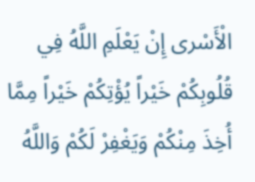الْأَسْرى إِنْ يَعْلَمِ اللَّهُ فِي قُلُوبِكُمْ خَيْراً يُؤْتِكُمْ خَيْراً مِمَّا أُخِذَ مِنْكُمْ وَيَغْفِرْ لَكُمْ وَاللَّهُ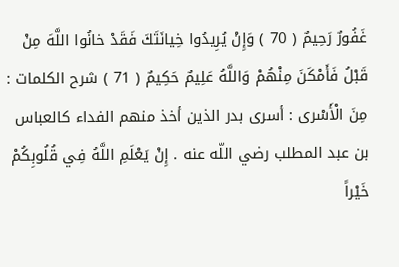غَفُورٌ رَحِيمٌ ( 70 ) وَإِنْ يُرِيدُوا خِيانَتَكَ فَقَدْ خانُوا اللَّهَ مِنْ قَبْلُ فَأَمْكَنَ مِنْهُمْ وَاللَّهُ عَلِيمٌ حَكِيمٌ ( 71 ) شرح الكلمات : مِنَ الْأَسْرى : أسرى بدر الذين أخذ منهم الفداء كالعباس بن عبد المطلب رضي اللّه عنه . إِنْ يَعْلَمِ اللَّهُ فِي قُلُوبِكُمْ خَيْراً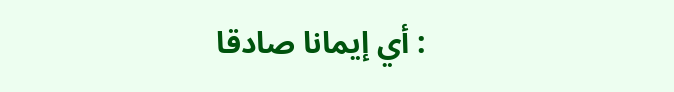: أي إيمانا صادقا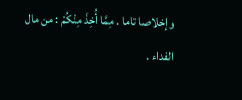وإخلاصا تاما . مِمَّا أُخِذَ مِنْكُمْ : من مال الفداء .